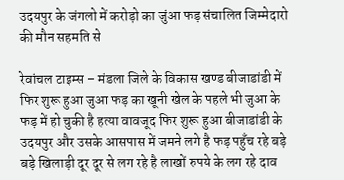उदयपुर के जंगलो में करोड़ो का जुंआ फड़ संचालित जिम्मेदारो की मौन सहमति से

रेवांचल टाइम्स – मंडला जिले के विकास खण्ड बीजाडांडी में फिर शुरू हुआ जुआ फड़ का खूनी खेल के पहले भी जुआ के फड़ में हो चुकी है हत्या वावजूद फिर शुरू हुआ बीजाडांडी के उदयपुर और उसके आसपास में जमने लगे है फड़ पहुँच रहे बड़े बड़े खिलाड़ी दूर दूर से लग रहे है लाखों रुपये के लग रहे दाव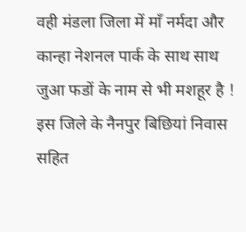वही मंडला जिला में माँ नर्मदा और कान्हा नेशनल पार्क के साथ साथ जुआ फडों के नाम से भी मशहूर है ! इस जिले के नैनपुर बिछियां निवास सहित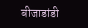बीजाडांडी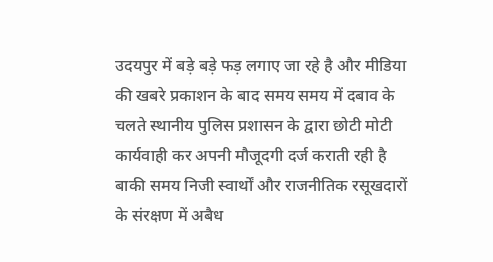उदयपुर में बड़े बड़े फड़ लगाए जा रहे है और मीडिया की खबरे प्रकाशन के बाद समय समय में दबाव के चलते स्थानीय पुलिस प्रशासन के द्वारा छोटी मोटी कार्यवाही कर अपनी मौजूदगी दर्ज कराती रही है बाकी समय निजी स्वार्थों और राजनीतिक रसूखदारों के संरक्षण में अबैध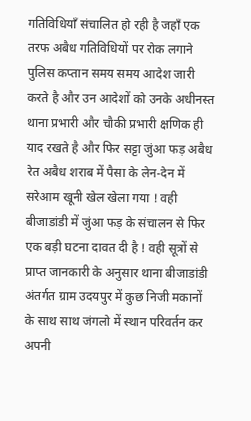गतिविधियाँ संचालित हो रही है जहाँ एक तरफ अबैध गतिविधियों पर रोक लगाने पुलिस कप्तान समय समय आदेश जारी करते है और उन आदेशों को उनके अधीनस्त थाना प्रभारी और चौकी प्रभारी क्षणिक ही याद रखते है और फिर सट्टा जुंआ फड़ अबैध रेत अबैध शराब में पैसा के लेन-देन में सरेआम खूनी खेल खेला गया ! वही बीजाडांडी में जुंआ फड़ के संचालन से फिर एक बड़ी घटना दावत दी है ! वही सूत्रों से प्राप्त जानकारी के अनुसार थाना बीजाडांडी अंतर्गत ग्राम उदयपुर में कुछ निजी मकानों के साथ साथ जंगलो में स्थान परिवर्तन कर अपनी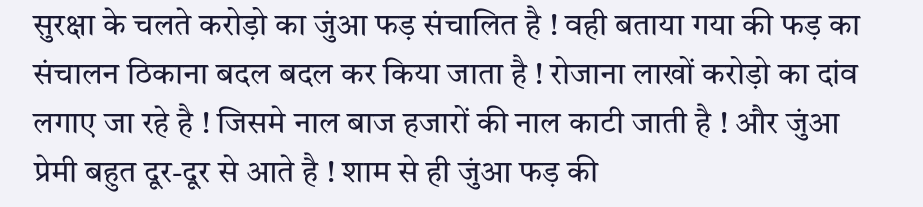सुरक्षा के चलते करोड़ो का जुंआ फड़ संचालित है ! वही बताया गया की फड़ का संचालन ठिकाना बदल बदल कर किया जाता है ! रोजाना लाखों करोड़ो का दांव लगाए जा रहे है ! जिसमे नाल बाज हजारों की नाल काटी जाती है ! और जुंआ प्रेमी बहुत दूर-दूर से आते है ! शाम से ही जुंआ फड़ की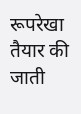रूपरेखा तैयार की जाती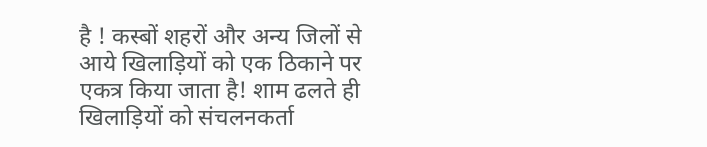है ! कस्बों शहरों और अन्य जिलों से आये खिलाड़ियों को एक ठिकाने पर एकत्र किया जाता है! शाम ढलते ही खिलाड़ियों को संचलनकर्ता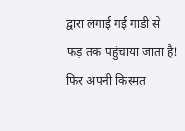द्वारा लगाई गई गाडी से फड़ तक पहुंचाया जाता है! फिर अपनी किस्मत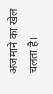अजमाने का खेल चलता है।